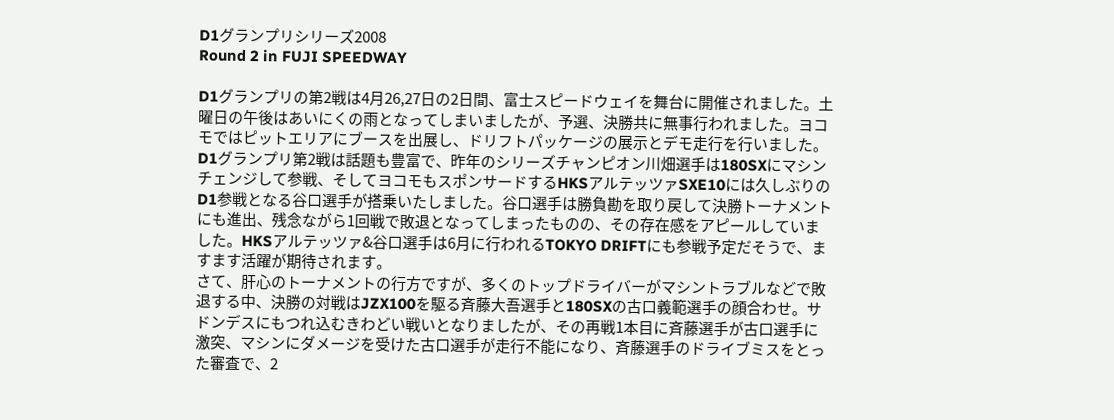D1グランプリシリーズ2008
Round 2 in FUJI SPEEDWAY

D1グランプリの第2戦は4月26,27日の2日間、富士スピードウェイを舞台に開催されました。土曜日の午後はあいにくの雨となってしまいましたが、予選、決勝共に無事行われました。ヨコモではピットエリアにブースを出展し、ドリフトパッケージの展示とデモ走行を行いました。
D1グランプリ第2戦は話題も豊富で、昨年のシリーズチャンピオン川畑選手は180SXにマシンチェンジして参戦、そしてヨコモもスポンサードするHKSアルテッツァSXE10には久しぶりのD1参戦となる谷口選手が搭乗いたしました。谷口選手は勝負勘を取り戻して決勝トーナメントにも進出、残念ながら1回戦で敗退となってしまったものの、その存在感をアピールしていました。HKSアルテッツァ&谷口選手は6月に行われるTOKYO DRIFTにも参戦予定だそうで、ますます活躍が期待されます。
さて、肝心のトーナメントの行方ですが、多くのトップドライバーがマシントラブルなどで敗退する中、決勝の対戦はJZX100を駆る斉藤大吾選手と180SXの古口義範選手の顔合わせ。サドンデスにもつれ込むきわどい戦いとなりましたが、その再戦1本目に斉藤選手が古口選手に激突、マシンにダメージを受けた古口選手が走行不能になり、斉藤選手のドライブミスをとった審査で、2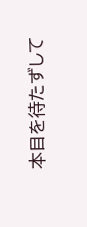本目を待たずして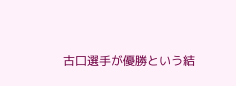古口選手が優勝という結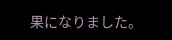果になりました。